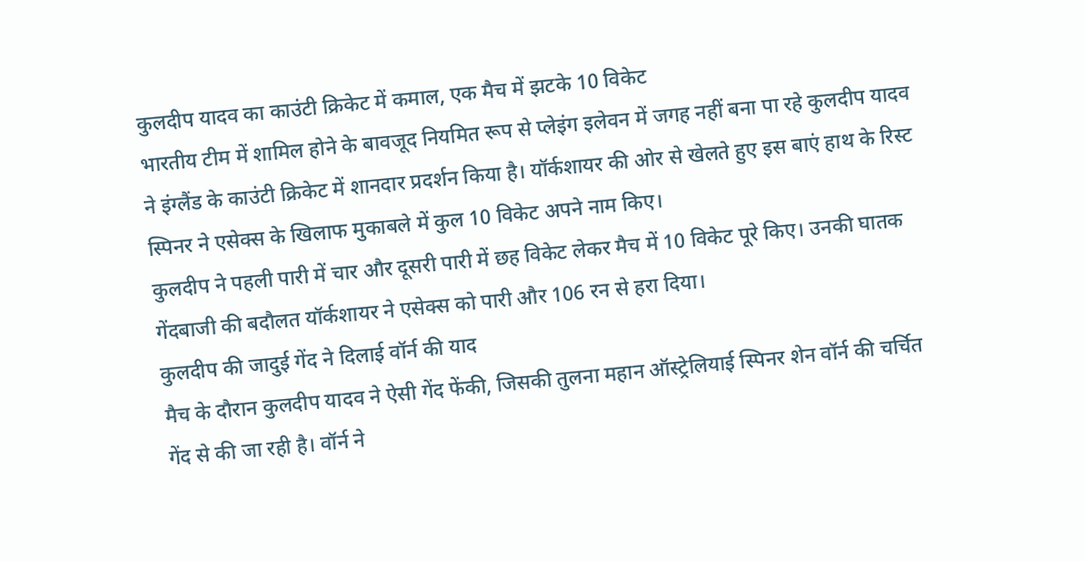कुलदीप यादव का काउंटी क्रिकेट में कमाल, एक मैच में झटके 10 विकेट
भारतीय टीम में शामिल होने के बावजूद नियमित रूप से प्लेइंग इलेवन में जगह नहीं बना पा रहे कुलदीप यादव ने इंग्लैंड के काउंटी क्रिकेट में शानदार प्रदर्शन किया है। यॉर्कशायर की ओर से खेलते हुए इस बाएं हाथ के रिस्ट स्पिनर ने एसेक्स के खिलाफ मुकाबले में कुल 10 विकेट अपने नाम किए।
कुलदीप ने पहली पारी में चार और दूसरी पारी में छह विकेट लेकर मैच में 10 विकेट पूरे किए। उनकी घातक गेंदबाजी की बदौलत यॉर्कशायर ने एसेक्स को पारी और 106 रन से हरा दिया।
कुलदीप की जादुई गेंद ने दिलाई वॉर्न की याद
मैच के दौरान कुलदीप यादव ने ऐसी गेंद फेंकी, जिसकी तुलना महान ऑस्ट्रेलियाई स्पिनर शेन वॉर्न की चर्चित गेंद से की जा रही है। वॉर्न ने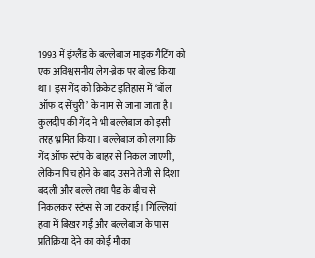1993 में इंग्लैंड के बल्लेबाज माइक गैटिंग को एक अविश्वसनीय लेग-ब्रेक पर बोल्ड किया था। इस गेंद को क्रिकेट इतिहास में ‘बॉल ऑफ द सेंचुरी’ के नाम से जाना जाता है।
कुलदीप की गेंद ने भी बल्लेबाज को इसी तरह भ्रमित किया। बल्लेबाज को लगा कि गेंद ऑफ स्टंप के बाहर से निकल जाएगी, लेकिन पिच होने के बाद उसने तेजी से दिशा बदली और बल्ले तथा पैड के बीच से निकलकर स्टंप्स से जा टकराई। गिल्लियां हवा में बिखर गईं और बल्लेबाज के पास प्रतिक्रिया देने का कोई मौका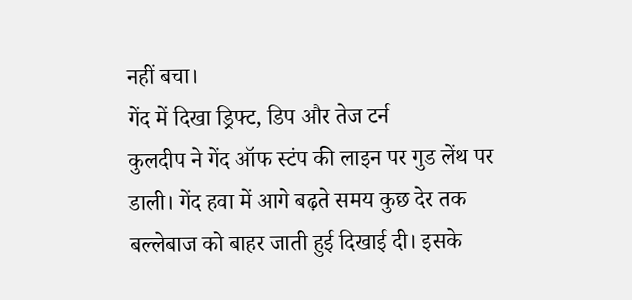नहीं बचा।
गेंद में दिखा ड्रिफ्ट, डिप और तेज टर्न
कुलदीप ने गेंद ऑफ स्टंप की लाइन पर गुड लेंथ पर डाली। गेंद हवा में आगे बढ़ते समय कुछ देर तक बल्लेबाज को बाहर जाती हुई दिखाई दी। इसके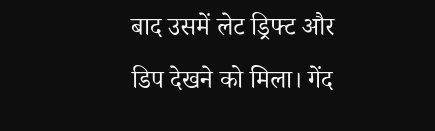बाद उसमें लेट ड्रिफ्ट और डिप देखने को मिला। गेंद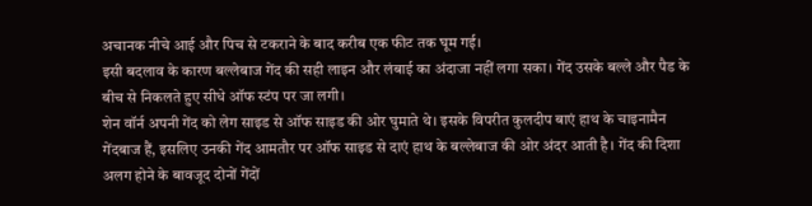अचानक नीचे आई और पिच से टकराने के बाद करीब एक फीट तक घूम गई।
इसी बदलाव के कारण बल्लेबाज गेंद की सही लाइन और लंबाई का अंदाजा नहीं लगा सका। गेंद उसके बल्ले और पैड के बीच से निकलते हुए सीधे ऑफ स्टंप पर जा लगी।
शेन वॉर्न अपनी गेंद को लेग साइड से ऑफ साइड की ओर घुमाते थे। इसके विपरीत कुलदीप बाएं हाथ के चाइनामैन गेंदबाज हैं, इसलिए उनकी गेंद आमतौर पर ऑफ साइड से दाएं हाथ के बल्लेबाज की ओर अंदर आती है। गेंद की दिशा अलग होने के बावजूद दोनों गेंदों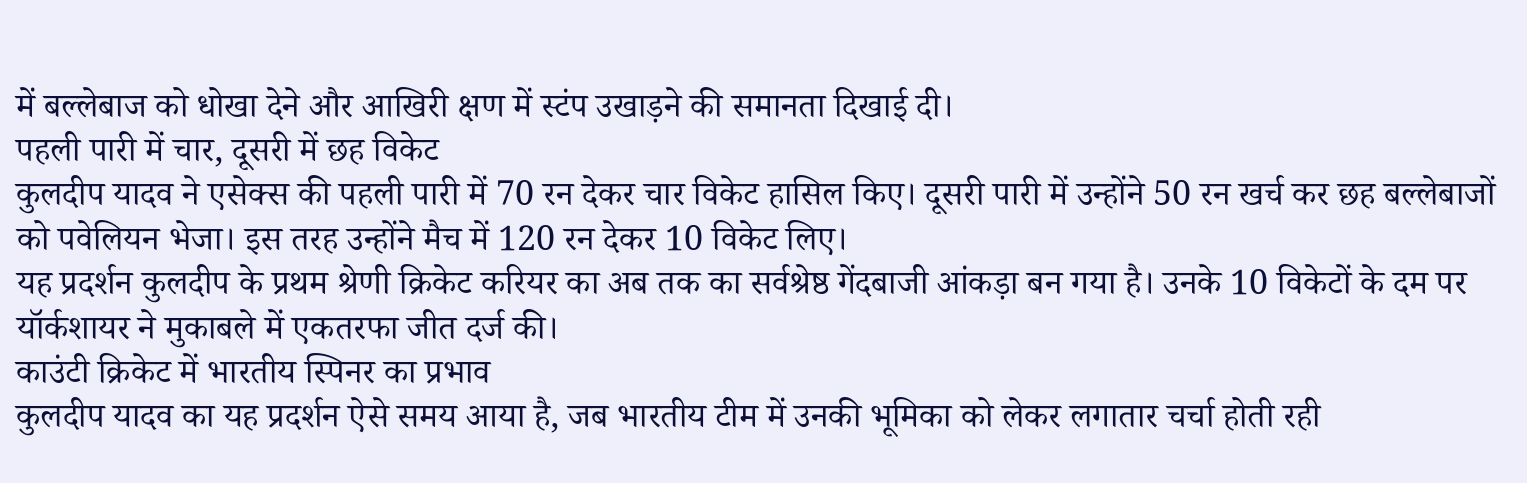में बल्लेबाज को धोखा देने और आखिरी क्षण में स्टंप उखाड़ने की समानता दिखाई दी।
पहली पारी में चार, दूसरी में छह विकेट
कुलदीप यादव ने एसेक्स की पहली पारी में 70 रन देकर चार विकेट हासिल किए। दूसरी पारी में उन्होंने 50 रन खर्च कर छह बल्लेबाजों को पवेलियन भेजा। इस तरह उन्होंने मैच में 120 रन देकर 10 विकेट लिए।
यह प्रदर्शन कुलदीप के प्रथम श्रेणी क्रिकेट करियर का अब तक का सर्वश्रेष्ठ गेंदबाजी आंकड़ा बन गया है। उनके 10 विकेटों के दम पर यॉर्कशायर ने मुकाबले में एकतरफा जीत दर्ज की।
काउंटी क्रिकेट में भारतीय स्पिनर का प्रभाव
कुलदीप यादव का यह प्रदर्शन ऐसे समय आया है, जब भारतीय टीम में उनकी भूमिका को लेकर लगातार चर्चा होती रही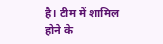है। टीम में शामिल होने के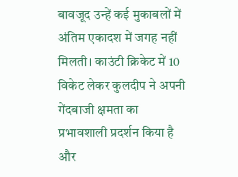बावजूद उन्हें कई मुकाबलों में अंतिम एकादश में जगह नहीं मिलती। काउंटी क्रिकेट में 10 विकेट लेकर कुलदीप ने अपनी गेंदबाजी क्षमता का प्रभावशाली प्रदर्शन किया है और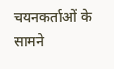चयनकर्ताओं के सामने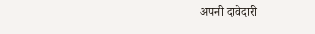अपनी दावेदारी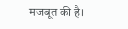मजबूत की है।